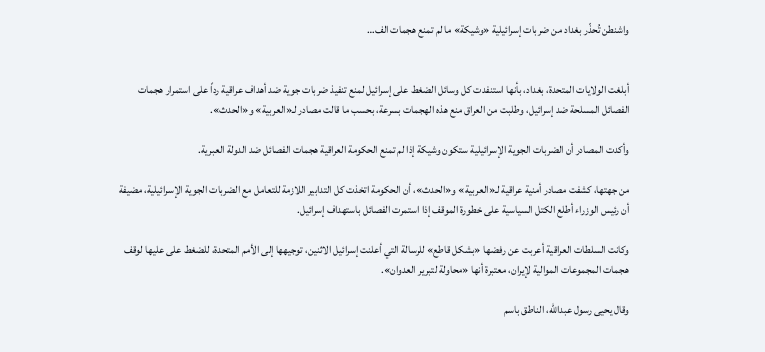واشنطن تُحذّر بغداد من ضربات إسرائيلية «وشيكة» ما لم تمنع هجمات الف…


أبلغت الولايات المتحدة، بغداد، بأنها استنفدت كل وسائل الضغط على إسرائيل لمنع تنفيذ ضربات جوية ضد أهداف عراقية رداً على استمرار هجمات الفصائل المسلحة ضد إسرائيل، وطلبت من العراق منع هذه الهجمات بسرعة، بحسب ما قالت مصادر لـ«العربية» و«الحدث».

وأكدت المصادر أن الضربات الجوية الإسرائيلية ستكون وشيكة إذا لم تمنع الحكومة العراقية هجمات الفصائل ضد الدولة العبرية.

من جهتها، كشفت مصادر أمنية عراقية لـ«العربية» و«الحدث»، أن الحكومة اتخذت كل التدابير اللازمة للتعامل مع الضربات الجوية الإسرائيلية، مضيفة أن رئيس الوزراء أطلع الكتل السياسية على خطورة الموقف إذا استمرت الفصائل باستهداف إسرائيل.

وكانت السلطات العراقية أعربت عن رفضها «بشكل قاطع» للرسالة التي أعلنت إسرائيل الاثنين، توجيهها إلى الأمم المتحدة، للضغط على عليها لوقف هجمات المجموعات الموالية لإيران، معتبرة أنها «محاولة لتبرير العدوان».

وقال يحيى رسول عبدالله، الناطق باسم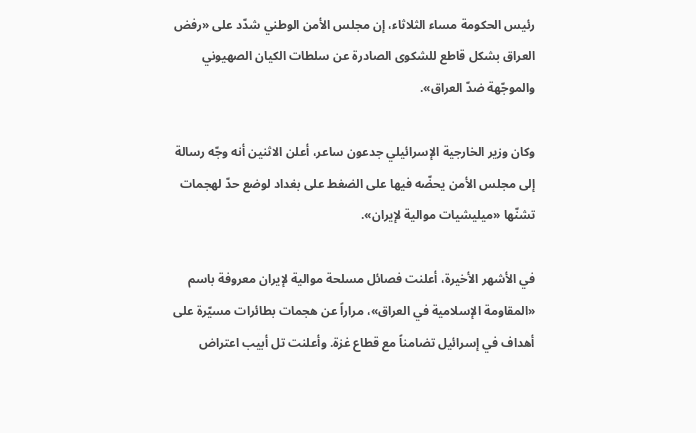رئيس الحكومة مساء الثلاثاء، إن مجلس الأمن الوطني شدّد على «رفض العراق بشكل قاطع للشكوى الصادرة عن سلطات الكيان الصهيوني والموجّهة ضدّ العراق».

وكان وزير الخارجية الإسرائيلي جدعون ساعر، أعلن الاثنين أنه وجّه رسالة إلى مجلس الأمن يحضّه فيها على الضغط على بغداد لوضع حدّ لهجمات تشنّها «ميليشيات موالية لإيران».

في الأشهر الأخيرة، أعلنت فصائل مسلحة موالية لإيران معروفة باسم «المقاومة الإسلامية في العراق»، مراراً عن هجمات بطائرات مسيّرة على أهداف في إسرائيل تضامناً مع قطاع غزة. وأعلنت تل أبيب اعتراض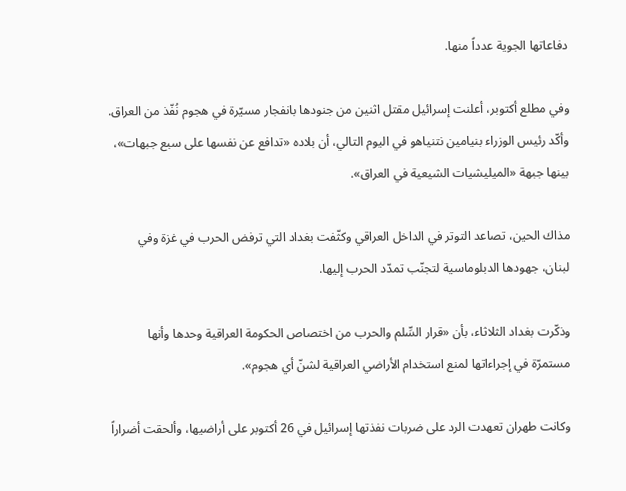دفاعاتها الجوية عدداً منها.

وفي مطلع أكتوبر، أعلنت إسرائيل مقتل اثنين من جنودها بانفجار مسيّرة في هجوم نُفّذ من العراق. وأكّد رئيس الوزراء بنيامين نتنياهو في اليوم التالي، أن بلاده «تدافع عن نفسها على سبع جبهات»، بينها جبهة «الميليشيات الشيعية في العراق».

مذاك الحين، تصاعد التوتر في الداخل العراقي وكثّفت بغداد التي ترفض الحرب في غزة وفي لبنان، جهودها الدبلوماسية لتجنّب تمدّد الحرب إليها.

وذكّرت بغداد الثلاثاء، بأن «قرار السِّلم والحرب من اختصاص الحكومة العراقية وحدها وأنها مستمرّة في إجراءاتها لمنع استخدام الأراضي العراقية لشنّ أي هجوم».

وكانت طهران تعهدت الرد على ضربات نفذتها إسرائيل في 26 أكتوبر على أراضيها، وألحقت أضراراً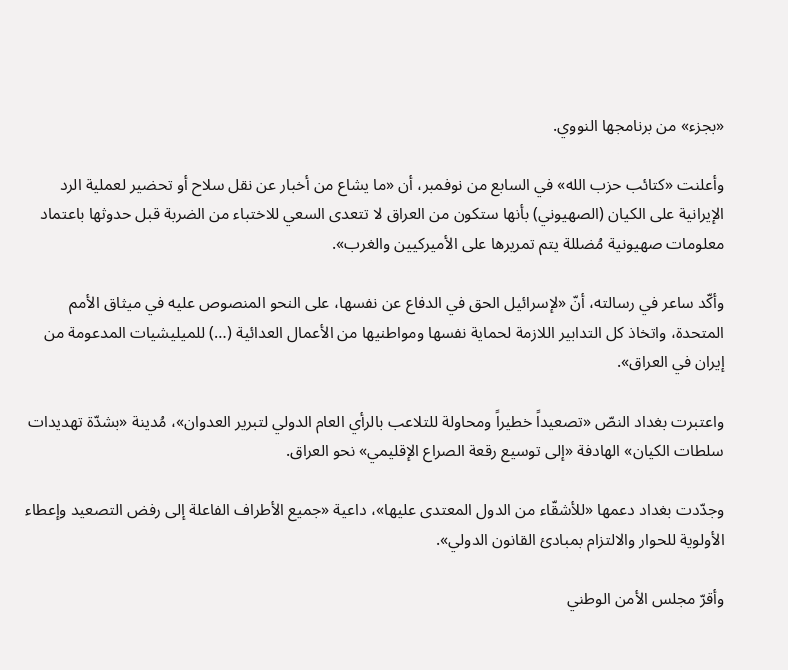«بجزء» من برنامجها النووي.

وأعلنت «كتائب حزب الله» في السابع من نوفمبر، أن «ما يشاع من أخبار عن نقل سلاح أو تحضير لعملية الرد الإيرانية على الكيان (الصهيوني) بأنها ستكون من العراق لا تتعدى السعي للاختباء من الضربة قبل حدوثها باعتماد معلومات صهيونية مُضللة يتم تمريرها على الأميركيين والغرب».

وأكّد ساعر في رسالته، أنّ «لإسرائيل الحق في الدفاع عن نفسها، على النحو المنصوص عليه في ميثاق الأمم المتحدة، واتخاذ كل التدابير اللازمة لحماية نفسها ومواطنيها من الأعمال العدائية (…) للميليشيات المدعومة من إيران في العراق».

واعتبرت بغداد النصّ «تصعيداً خطيراً ومحاولة للتلاعب بالرأي العام الدولي لتبرير العدوان»، مُدينة «بشدّة تهديدات سلطات الكيان» الهادفة «إلى توسيع رقعة الصراع الإقليمي» نحو العراق.

وجدّدت بغداد دعمها «للأشقّاء من الدول المعتدى عليها»، داعية «جميع الأطراف الفاعلة إلى رفض التصعيد وإعطاء الأولوية للحوار والالتزام بمبادئ القانون الدولي».

وأقرّ مجلس الأمن الوطني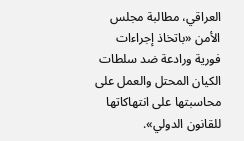العراقي، مطالبة مجلس الأمن «باتخاذ إجراءات فورية ورادعة ضد سلطات الكيان المحتل والعمل على محاسبتها على انتهاكاتها للقانون الدولي».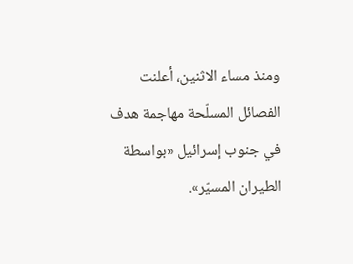ومنذ مساء الاثنين، أعلنت الفصائل المسلّحة مهاجمة هدف في جنوب إسرائيل «بواسطة الطيران المسيّر».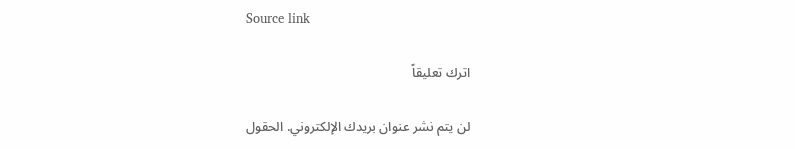Source link

اترك تعليقاً

لن يتم نشر عنوان بريدك الإلكتروني. الحقول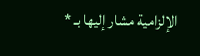الإلزامية مشار إليها بـ *